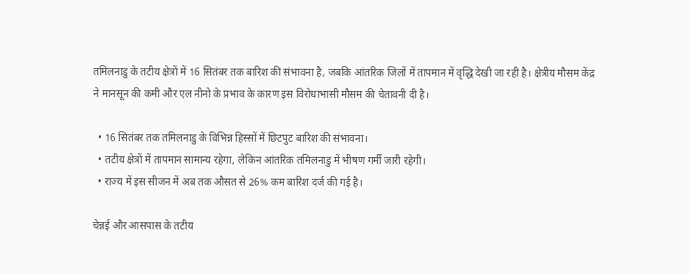तमिलनाडु के तटीय क्षेत्रों में 16 सितंबर तक बारिश की संभावना है, जबकि आंतरिक जिलों में तापमान में वृद्धि देखी जा रही है। क्षेत्रीय मौसम केंद्र ने मानसून की कमी और एल नीनो के प्रभाव के कारण इस विरोधाभासी मौसम की चेतावनी दी है।

  • 16 सितंबर तक तमिलनाडु के विभिन्न हिस्सों में छिटपुट बारिश की संभावना।
  • तटीय क्षेत्रों में तापमान सामान्य रहेगा, लेकिन आंतरिक तमिलनाडु में भीषण गर्मी जारी रहेगी।
  • राज्य में इस सीजन में अब तक औसत से 26% कम बारिश दर्ज की गई है।

चेन्नई और आसपास के तटीय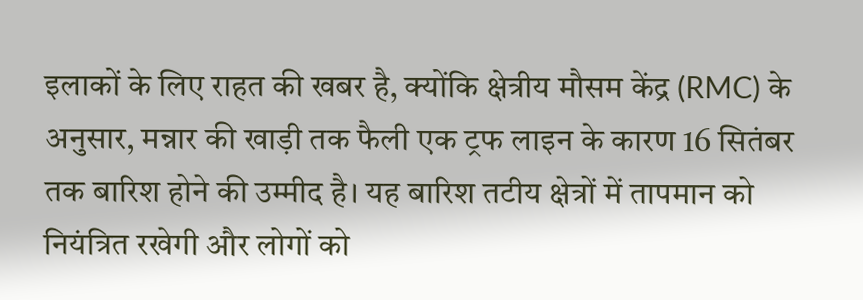इलाकों के लिए राहत की खबर है, क्योंकि क्षेत्रीय मौसम केंद्र (RMC) के अनुसार, मन्नार की खाड़ी तक फैली एक ट्रफ लाइन के कारण 16 सितंबर तक बारिश होने की उम्मीद है। यह बारिश तटीय क्षेत्रों में तापमान को नियंत्रित रखेगी और लोगों को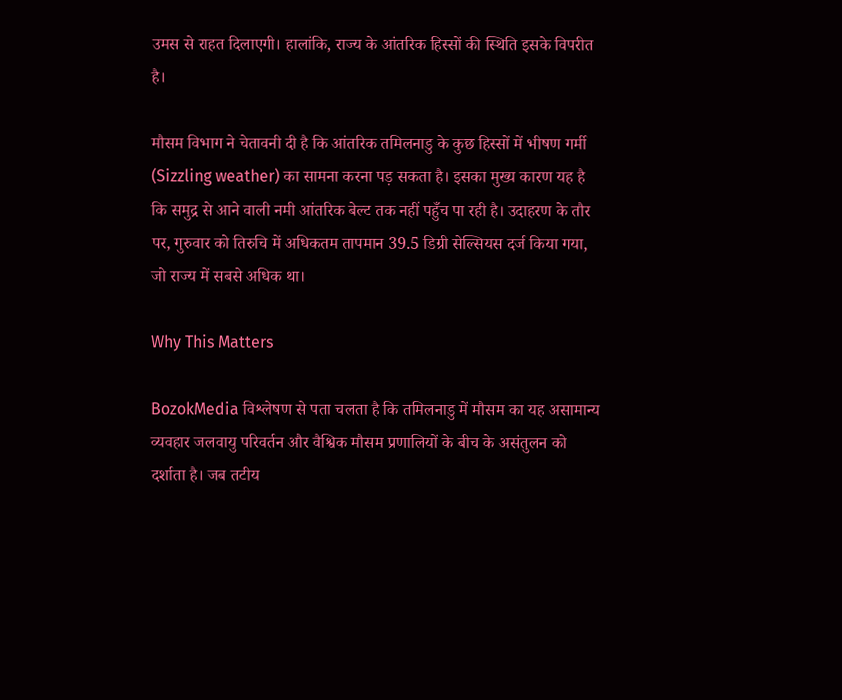उमस से राहत दिलाएगी। हालांकि, राज्य के आंतरिक हिस्सों की स्थिति इसके विपरीत है।

मौसम विभाग ने चेतावनी दी है कि आंतरिक तमिलनाडु के कुछ हिस्सों में भीषण गर्मी (Sizzling weather) का सामना करना पड़ सकता है। इसका मुख्य कारण यह है कि समुद्र से आने वाली नमी आंतरिक बेल्ट तक नहीं पहुँच पा रही है। उदाहरण के तौर पर, गुरुवार को तिरुचि में अधिकतम तापमान 39.5 डिग्री सेल्सियस दर्ज किया गया, जो राज्य में सबसे अधिक था।

Why This Matters

BozokMedia विश्लेषण से पता चलता है कि तमिलनाडु में मौसम का यह असामान्य व्यवहार जलवायु परिवर्तन और वैश्विक मौसम प्रणालियों के बीच के असंतुलन को दर्शाता है। जब तटीय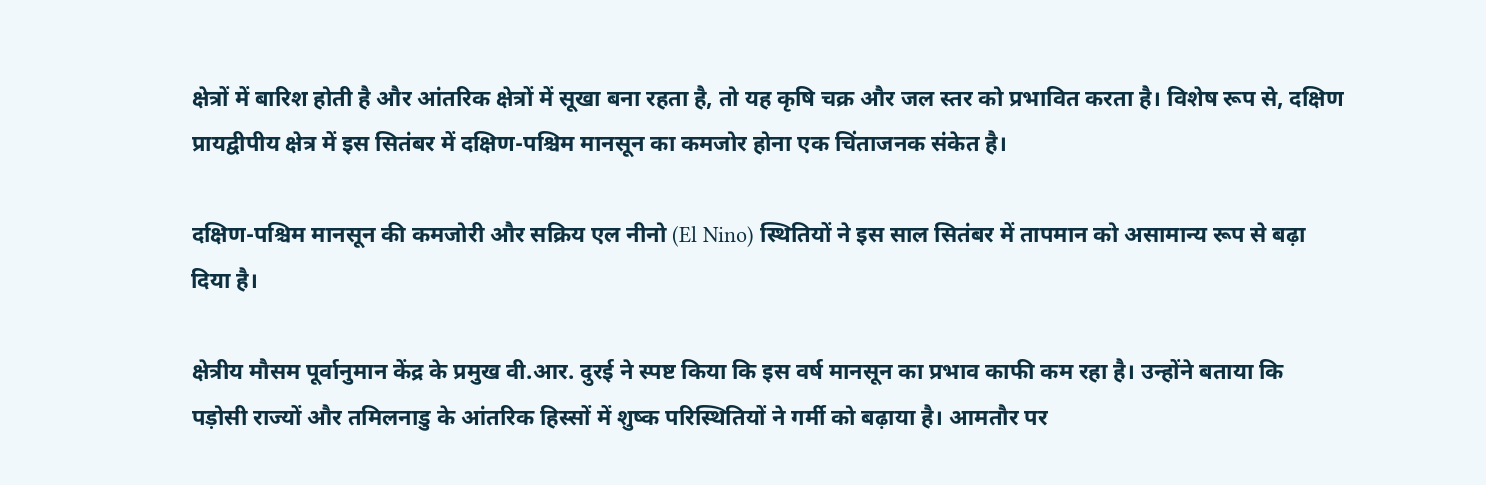क्षेत्रों में बारिश होती है और आंतरिक क्षेत्रों में सूखा बना रहता है, तो यह कृषि चक्र और जल स्तर को प्रभावित करता है। विशेष रूप से, दक्षिण प्रायद्वीपीय क्षेत्र में इस सितंबर में दक्षिण-पश्चिम मानसून का कमजोर होना एक चिंताजनक संकेत है।

दक्षिण-पश्चिम मानसून की कमजोरी और सक्रिय एल नीनो (El Nino) स्थितियों ने इस साल सितंबर में तापमान को असामान्य रूप से बढ़ा दिया है।

क्षेत्रीय मौसम पूर्वानुमान केंद्र के प्रमुख वी.आर. दुरई ने स्पष्ट किया कि इस वर्ष मानसून का प्रभाव काफी कम रहा है। उन्होंने बताया कि पड़ोसी राज्यों और तमिलनाडु के आंतरिक हिस्सों में शुष्क परिस्थितियों ने गर्मी को बढ़ाया है। आमतौर पर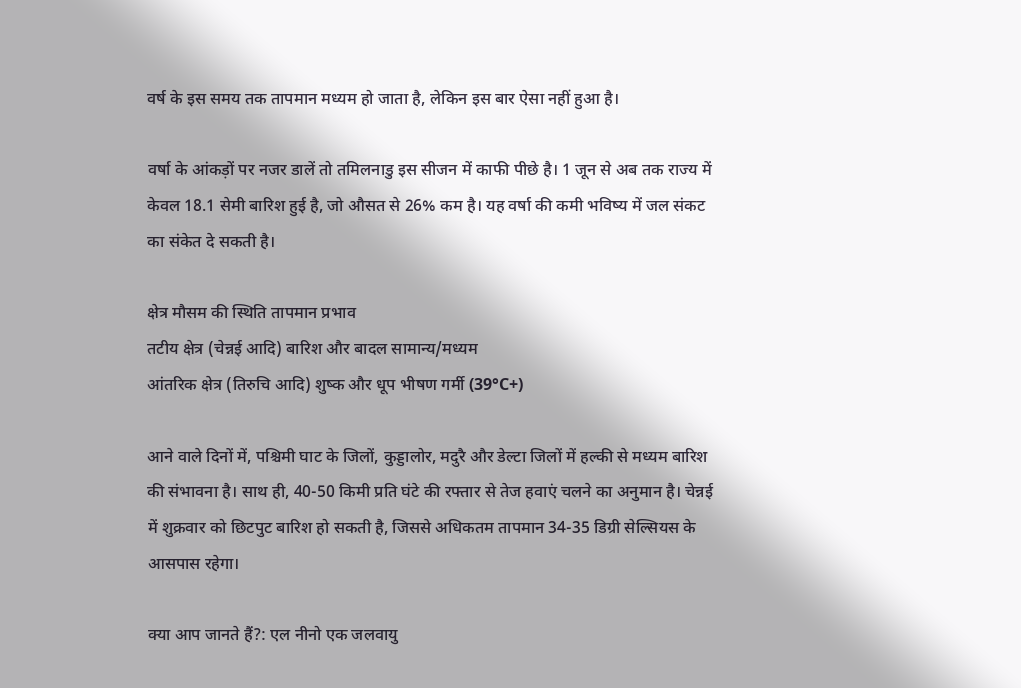वर्ष के इस समय तक तापमान मध्यम हो जाता है, लेकिन इस बार ऐसा नहीं हुआ है।

वर्षा के आंकड़ों पर नजर डालें तो तमिलनाडु इस सीजन में काफी पीछे है। 1 जून से अब तक राज्य में केवल 18.1 सेमी बारिश हुई है, जो औसत से 26% कम है। यह वर्षा की कमी भविष्य में जल संकट का संकेत दे सकती है।

क्षेत्र मौसम की स्थिति तापमान प्रभाव
तटीय क्षेत्र (चेन्नई आदि) बारिश और बादल सामान्य/मध्यम
आंतरिक क्षेत्र (तिरुचि आदि) शुष्क और धूप भीषण गर्मी (39°C+)

आने वाले दिनों में, पश्चिमी घाट के जिलों, कुड्डालोर, मदुरै और डेल्टा जिलों में हल्की से मध्यम बारिश की संभावना है। साथ ही, 40-50 किमी प्रति घंटे की रफ्तार से तेज हवाएं चलने का अनुमान है। चेन्नई में शुक्रवार को छिटपुट बारिश हो सकती है, जिससे अधिकतम तापमान 34-35 डिग्री सेल्सियस के आसपास रहेगा।

क्या आप जानते हैं?: एल नीनो एक जलवायु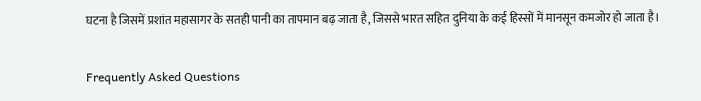घटना है जिसमें प्रशांत महासागर के सतही पानी का तापमान बढ़ जाता है, जिससे भारत सहित दुनिया के कई हिस्सों में मानसून कमजोर हो जाता है।

Frequently Asked Questions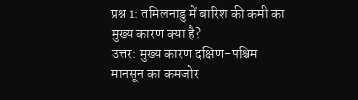प्रश्न 1: तमिलनाडु में बारिश की कमी का मुख्य कारण क्या है?
उत्तर: मुख्य कारण दक्षिण-पश्चिम मानसून का कमजोर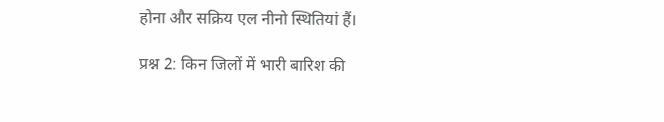होना और सक्रिय एल नीनो स्थितियां हैं।

प्रश्न 2: किन जिलों में भारी बारिश की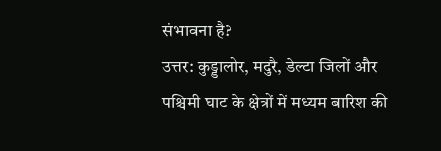संभावना है?
उत्तर: कुड्डालोर, मदुरै, डेल्टा जिलों और पश्चिमी घाट के क्षेत्रों में मध्यम बारिश की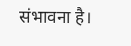संभावना है।